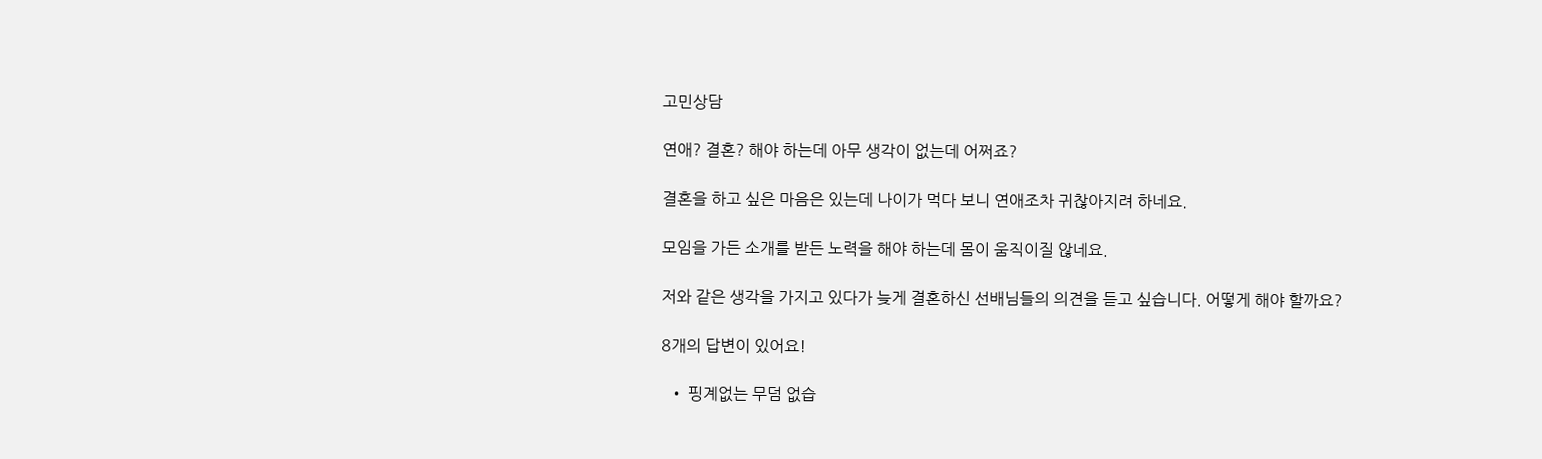고민상담

연애? 결혼? 해야 하는데 아무 생각이 없는데 어쩌죠?

결혼을 하고 싶은 마음은 있는데 나이가 먹다 보니 연애조차 귀찮아지려 하네요.

모임을 가든 소개를 받든 노력을 해야 하는데 몸이 움직이질 않네요.

저와 같은 생각을 가지고 있다가 늦게 결혼하신 선배님들의 의견을 듣고 싶습니다. 어떻게 해야 할까요?

8개의 답변이 있어요!

  • 핑계없는 무덤 없습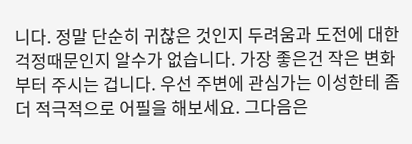니다. 정말 단순히 귀찮은 것인지 두려움과 도전에 대한 걱정때문인지 알수가 없습니다. 가장 좋은건 작은 변화부터 주시는 겁니다. 우선 주변에 관심가는 이성한테 좀더 적극적으로 어필을 해보세요. 그다음은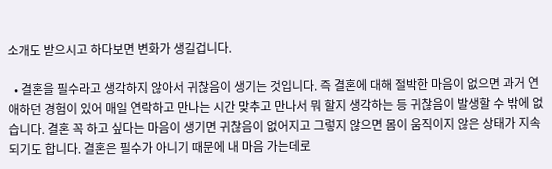소개도 받으시고 하다보면 변화가 생길겁니다.

  • 결혼을 필수라고 생각하지 않아서 귀찮음이 생기는 것입니다. 즉 결혼에 대해 절박한 마음이 없으면 과거 연애하던 경험이 있어 매일 연락하고 만나는 시간 맞추고 만나서 뭐 할지 생각하는 등 귀찮음이 발생할 수 밖에 없습니다. 결혼 꼭 하고 싶다는 마음이 생기면 귀찮음이 없어지고 그렇지 않으면 몸이 움직이지 않은 상태가 지속되기도 합니다. 결혼은 필수가 아니기 때문에 내 마음 가는데로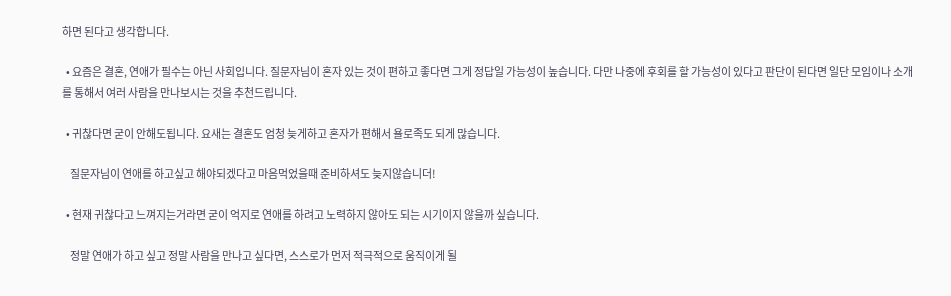하면 된다고 생각합니다.

  • 요즘은 결혼, 연애가 필수는 아닌 사회입니다. 질문자님이 혼자 있는 것이 편하고 좋다면 그게 정답일 가능성이 높습니다. 다만 나중에 후회를 할 가능성이 있다고 판단이 된다면 일단 모임이나 소개를 통해서 여러 사람을 만나보시는 것을 추천드립니다.

  • 귀찮다면 굳이 안해도됩니다. 요새는 결혼도 엄청 늦게하고 혼자가 편해서 욜로족도 되게 많습니다.

    질문자님이 연애를 하고싶고 해야되겠다고 마음먹었을때 준비하셔도 늦지않습니더!

  • 현재 귀찮다고 느껴지는거라면 굳이 억지로 연애를 하려고 노력하지 않아도 되는 시기이지 않을까 싶습니다.

    정말 연애가 하고 싶고 정말 사람을 만나고 싶다면, 스스로가 먼저 적극적으로 움직이게 될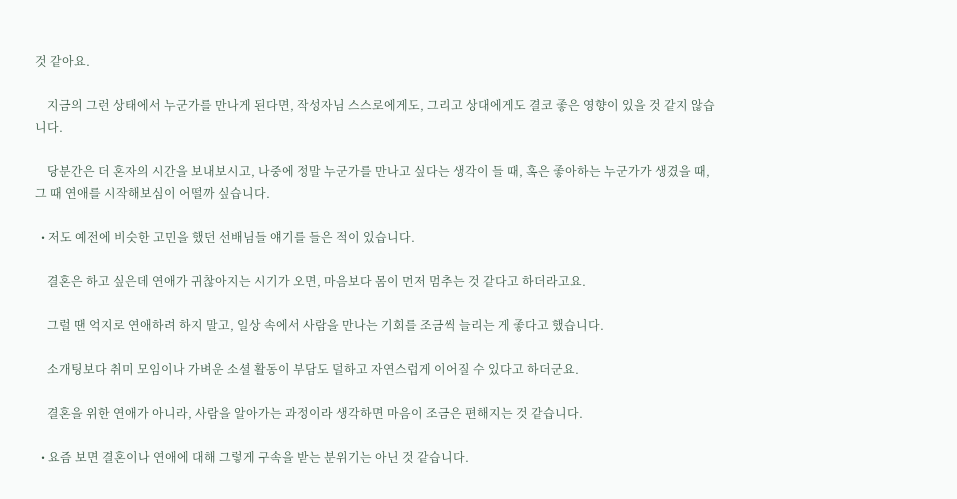것 같아요.

    지금의 그런 상태에서 누군가를 만나게 된다면, 작성자님 스스로에게도, 그리고 상대에게도 결코 좋은 영향이 있을 것 같지 않습니다.

    당분간은 더 혼자의 시간을 보내보시고, 나중에 정말 누군가를 만나고 싶다는 생각이 들 때, 혹은 좋아하는 누군가가 생겼을 때, 그 때 연애를 시작해보심이 어떨까 싶습니다.

  • 저도 예전에 비슷한 고민을 했던 선배님들 얘기를 들은 적이 있습니다.

    결혼은 하고 싶은데 연애가 귀찮아지는 시기가 오면, 마음보다 몸이 먼저 멈추는 것 같다고 하더라고요.

    그럴 땐 억지로 연애하려 하지 말고, 일상 속에서 사람을 만나는 기회를 조금씩 늘리는 게 좋다고 했습니다.

    소개팅보다 취미 모임이나 가벼운 소셜 활동이 부담도 덜하고 자연스럽게 이어질 수 있다고 하더군요.

    결혼을 위한 연애가 아니라, 사람을 알아가는 과정이라 생각하면 마음이 조금은 편해지는 것 같습니다.

  • 요즘 보면 결혼이나 연애에 대해 그렇게 구속을 받는 분위기는 아닌 것 같습니다.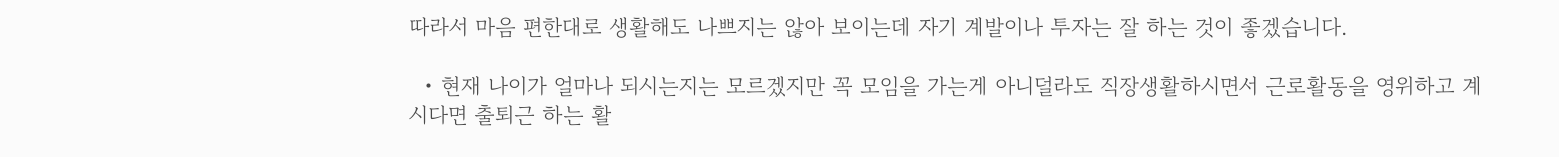따라서 마음 편한대로 생활해도 나쁘지는 않아 보이는데 자기 계발이나 투자는 잘 하는 것이 좋겠습니다.

  • 현재 나이가 얼마나 되시는지는 모르겠지만 꼭 모임을 가는게 아니덜라도 직장생활하시면서 근로활동을 영위하고 계시다면 출퇴근 하는 활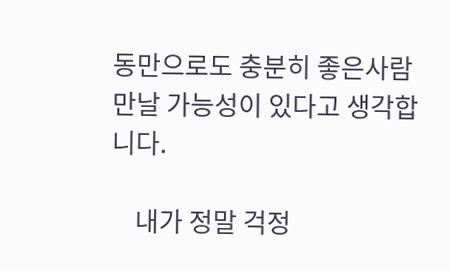동만으로도 충분히 좋은사람 만날 가능성이 있다고 생각합니다.

    내가 정말 걱정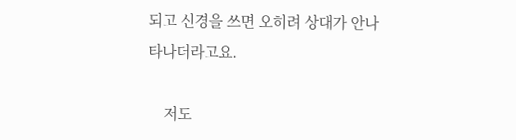되고 신경을 쓰면 오히려 상대가 안나타나더라고요.

    저도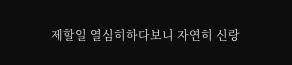제할일 열심히하다보니 자연히 신랑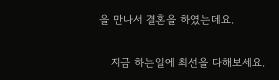을 만나서 결혼을 하였는데요.

    지금 하는일에 최선을 다해보세요.